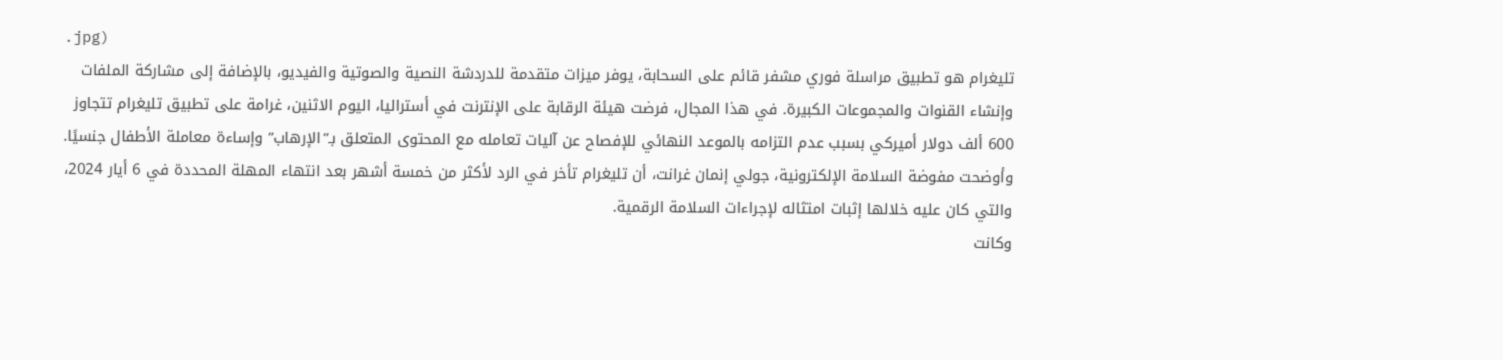.jpg)
تليغرام هو تطبيق مراسلة فوري مشفر قائم على السحابة، يوفر ميزات متقدمة للدردشة النصية والصوتية والفيديو، بالإضافة إلى مشاركة الملفات وإنشاء القنوات والمجموعات الكبيرة. في هذا المجال، فرضت هيئة الرقابة على الإنترنت في أستراليا، اليوم الاثنين، غرامة على تطبيق تليغرام تتجاوز 600 ألف دولار أميركي بسبب عدم التزامه بالموعد النهائي للإفصاح عن آليات تعامله مع المحتوى المتعلق بـ”الإرهاب” وإساءة معاملة الأطفال جنسيًا.
وأوضحت مفوضة السلامة الإلكترونية، جولي إنمان غرانت، أن تليغرام تأخر في الرد لأكثر من خمسة أشهر بعد انتهاء المهلة المحددة في 6 أيار 2024، والتي كان عليه خلالها إثبات امتثاله لإجراءات السلامة الرقمية.
وكانت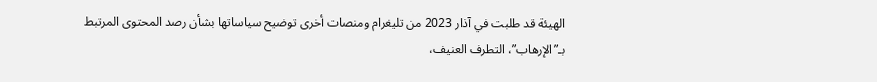الهيئة قد طلبت في آذار 2023 من تليغرام ومنصات أخرى توضيح سياساتها بشأن رصد المحتوى المرتبط بـ”الإرهاب”، التطرف العنيف،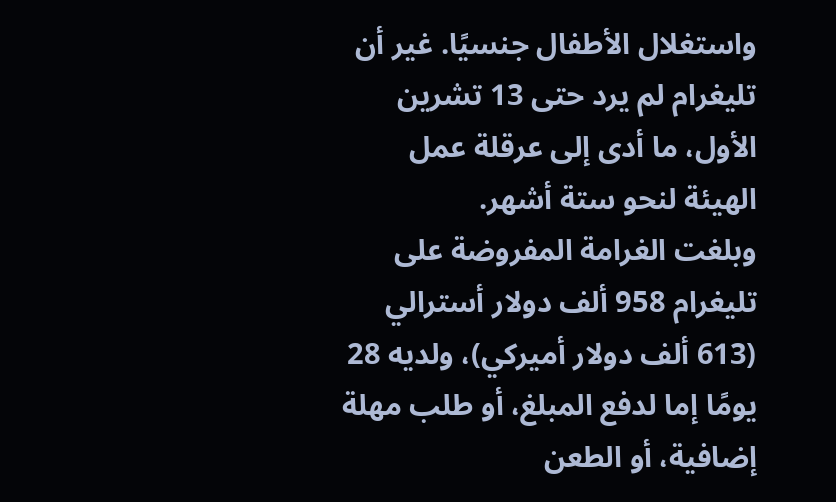واستغلال الأطفال جنسيًا. غير أن تليغرام لم يرد حتى 13 تشرين الأول، ما أدى إلى عرقلة عمل الهيئة لنحو ستة أشهر.
وبلغت الغرامة المفروضة على تليغرام 958 ألف دولار أسترالي (613 ألف دولار أميركي)، ولديه 28 يومًا إما لدفع المبلغ، أو طلب مهلة إضافية، أو الطعن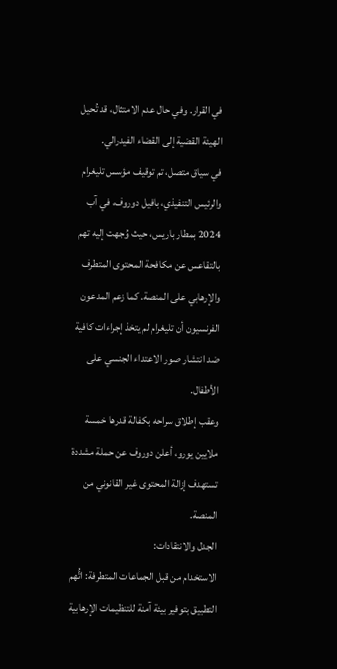في القرار. وفي حال عدم الامتثال، قد تُحيل الهيئة القضية إلى القضاء الفيدرالي.
في سياق متصل، تم توقيف مؤسس تليغرام والرئيس التنفيذي، بافيل دوروف، في آب 2024 بمطار باريس، حيث وُجهت إليه تهم بالتقاعس عن مكافحة المحتوى المتطرف والإرهابي على المنصة. كما زعم المدعون الفرنسيون أن تليغرام لم يتخذ إجراءات كافية ضد انتشار صور الاعتداء الجنسي على الأطفال.
وعقب إطلاق سراحه بكفالة قدرها خمسة ملايين يورو، أعلن دوروف عن حملة مشددة تستهدف إزالة المحتوى غير القانوني من المنصة.
الجدل والانتقادات:
الاستخدام من قبل الجماعات المتطرفة: اتُّهم التطبيق بتوفير بيئة آمنة للتنظيمات الإرهابية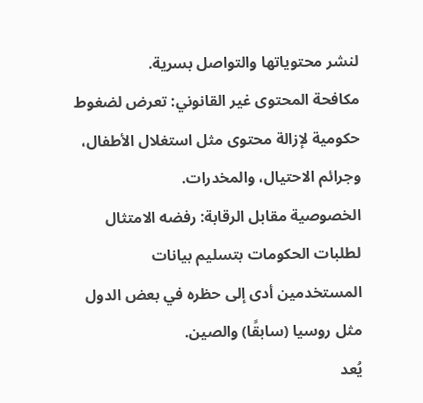لنشر محتوياتها والتواصل بسرية.
مكافحة المحتوى غير القانوني: تعرض لضغوط حكومية لإزالة محتوى مثل استغلال الأطفال، وجرائم الاحتيال، والمخدرات.
الخصوصية مقابل الرقابة: رفضه الامتثال لطلبات الحكومات بتسليم بيانات المستخدمين أدى إلى حظره في بعض الدول مثل روسيا (سابقًا) والصين.
يُعد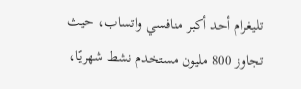تليغرام أحد أكبر منافسي واتساب، حيث تجاوز 800 مليون مستخدم نشط شهريًا،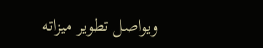ويواصل تطوير ميزاته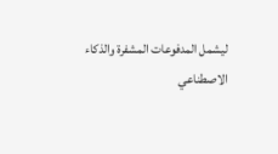ليشمل المدفوعات المشفرة والذكاء الاصطناعي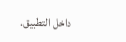داخل التطبيق.